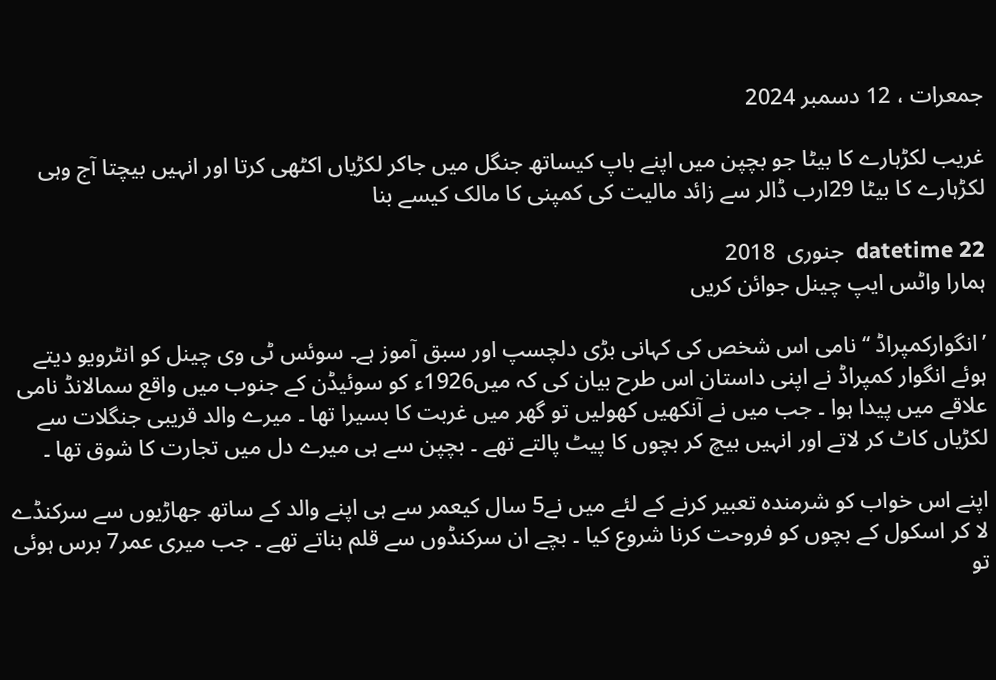جمعرات ، 12 دسمبر 2024

غریب لکڑہارے کا بیٹا جو بچپن میں اپنے باپ کیساتھ جنگل میں جاکر لکڑیاں اکٹھی کرتا اور انہیں بیچتا آج وہی لکڑہارے کا بیٹا 29ارب ڈالر سے زائد مالیت کی کمپنی کا مالک کیسے بنا

datetime 22  جنوری  2018
ہمارا واٹس ایپ چینل جوائن کریں

’انگوارکمپراڈ ‘‘ نامی اس شخص کی کہانی بڑی دلچسپ اور سبق آموز ہے۔ سوئس ٹی وی چینل کو انٹرویو دیتے ہوئے انگوار کمپراڈ نے اپنی داستان اس طرح بیان کی کہ میں1926ء کو سوئیڈن کے جنوب میں واقع سمالانڈ نامی علاقے میں پیدا ہوا ۔ جب میں نے آنکھیں کھولیں تو گھر میں غربت کا بسیرا تھا ۔ میرے والد قریبی جنگلات سے لکڑیاں کاٹ کر لاتے اور انہیں بیچ کر بچوں کا پیٹ پالتے تھے ۔ بچپن سے ہی میرے دل میں تجارت کا شوق تھا ۔

اپنے اس خواب کو شرمندہ تعبیر کرنے کے لئے میں نے5 سال کیعمر سے ہی اپنے والد کے ساتھ جھاڑیوں سے سرکنڈے لا کر اسکول کے بچوں کو فروحت کرنا شروع کیا ۔ بچے ان سرکنڈوں سے قلم بناتے تھے ۔ جب میری عمر7 برس ہوئی تو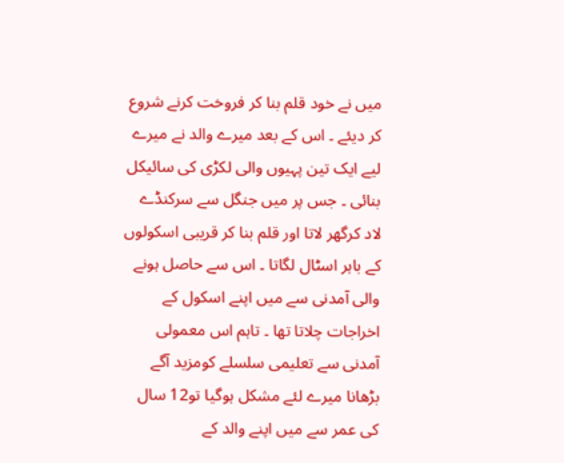میں نے خود قلم بنا کر فروخت کرنے شروع کر دیئے ۔ اس کے بعد میرے والد نے میرے لیے ایک تین پہیوں والی لکڑی کی سائیکل بنائی ۔ جس پر میں جنگل سے سرکنڈے لاد کرگھر لاتا اور قلم بنا کر قریبی اسکولوں کے باہر اسٹال لگاتا ۔ اس سے حاصل ہونے والی آمدنی سے میں اپنے اسکول کے اخراجات چلاتا تھا ۔ تاہم اس معمولی آمدنی سے تعلیمی سلسلے کومزید آگے بڑھانا میرے لئے مشکل ہوگیا تو12 سال کی عمر سے میں اپنے والد کے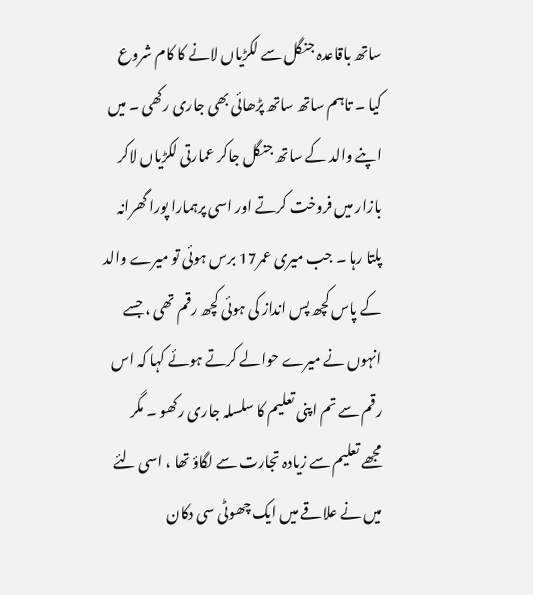ساتھ باقاعدہ جنگل سے لکڑیاں لانے کا کام شروع کیا ۔ تاہم ساتھ ساتھ پڑھائی بھی جاری رکھی ۔ میں اپنے والد کے ساتھ جنگل جاکر عمارتی لکڑیاں لاکر بازار میں فروخت کرتے اور اسی پرہمارا پورا گھرانہ پلتا رہا ۔ جب میری عمر17 برس ہوئی تو میرے والد کے پاس کچھ پس انداز کی ہوئی کچھ رقم تھی ، جسے انہوں نے میرے حوالے کرتے ہوئے کہا کہ اس رقم سے تم اپنی تعلیم کا سلسلہ جاری رکھو ۔ مگر مجھے تعلیم سے زیادہ تجارت سے لگاؤ تھا ، اسی لئے میں نے علاقے میں ایک چھوٹی سی دکان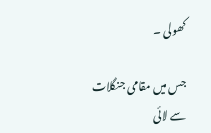کھولی ۔

جس میں مقامی جنگلات سے لائی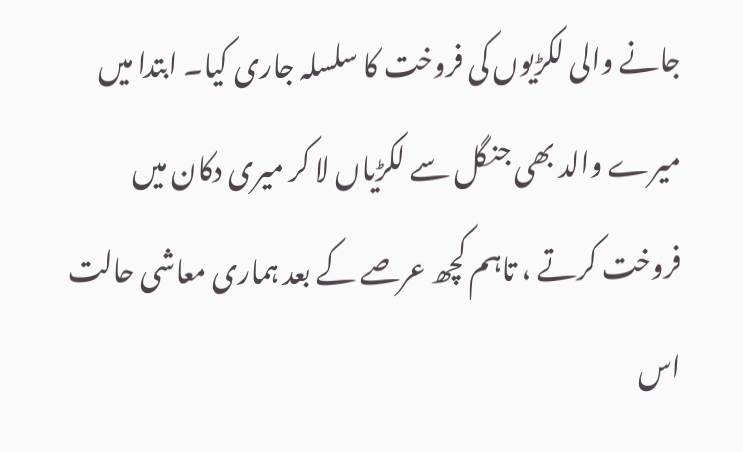جانے والی لکڑیوں کی فروخت کا سلسلہ جاری کیا۔ ابتدا میں میرے والد بھی جنگل سے لکڑیاں لا کر میری دکان میں فروخت کرتے ، تاہم کچھ عرصے کے بعد ہماری معاشی حالت اس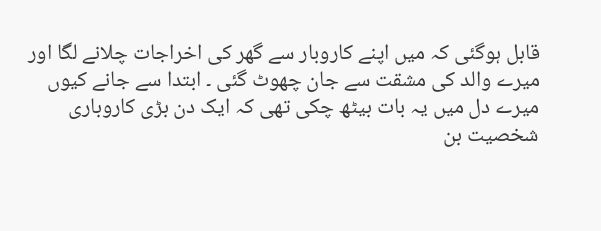قابل ہوگئی کہ میں اپنے کاروبار سے گھر کی اخراجات چلانے لگا اور میرے والد کی مشقت سے جان چھوٹ گئی ۔ ابتدا سے جانے کیوں میرے دل میں یہ بات بیٹھ چکی تھی کہ ایک دن بڑی کاروباری شخصیت بن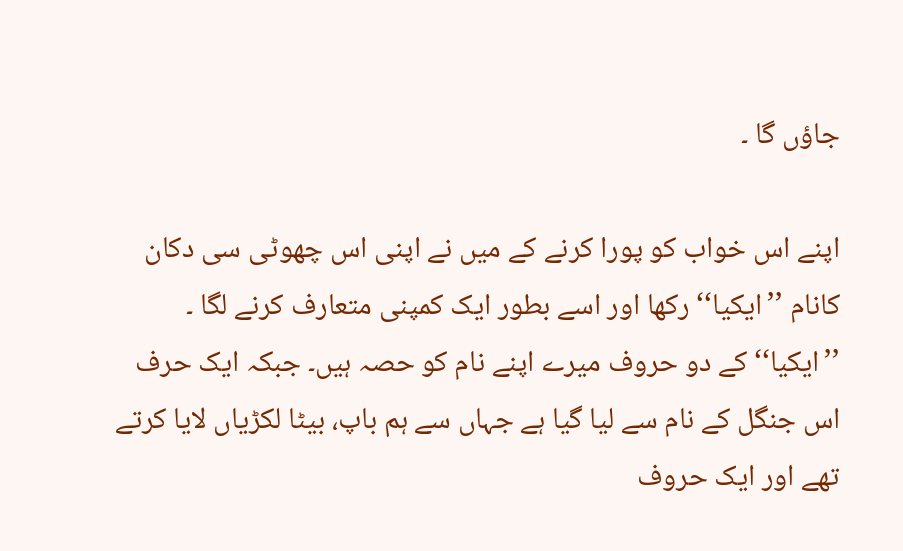جاؤں گا ۔

اپنے اس خواب کو پورا کرنے کے میں نے اپنی اس چھوٹی سی دکان کانام ’’ایکیا‘‘ رکھا اور اسے بطور ایک کمپنی متعارف کرنے لگا ۔ ’’ایکیا‘‘ کے دو حروف میرے اپنے نام کو حصہ ہیں۔ جبکہ ایک حرف اس جنگل کے نام سے لیا گیا ہے جہاں سے ہم باپ، بیٹا لکڑیاں لایا کرتے تھے اور ایک حروف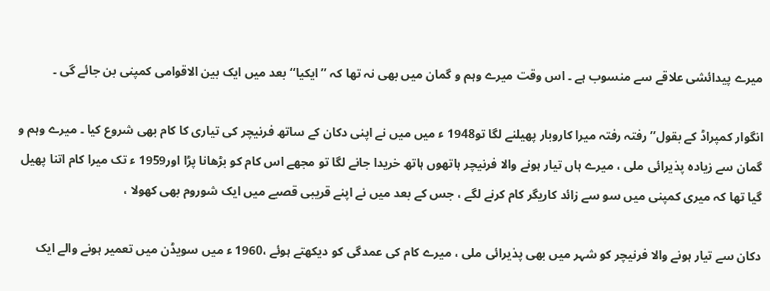میرے پیدائشی علاقے سے منسوب ہے ۔ اس وقت میرے وہم و گمان میں بھی نہ تھا کہ ’’ایکیا‘‘ بعد میں ایک بین الاقوامی کمپنی بن جائے گی ۔

انگوار کمپراڈ کے بقول’’ رفتہ رفتہ میرا کاروبار پھیلنے لگا تو1948 ء میں میں نے اپنی دکان کے ساتھ فرنیچر کی تیاری کا کام بھی شروع کیا ۔ میرے وہم و گمان سے زیادہ پذیرائی ملی ، میرے ہاں تیار ہونے والا فرنیچر ہاتھوں ہاتھ خریدا جانے لگا تو مجھے اس کام کو بڑھانا پڑا اور1959 ء تک میرا کام اتنا پھیل گیا تھا کہ میری کمپنی میں سو سے زائد کاریگر کام کرنے لگے ، جس کے بعد میں نے اپنے قریبی قصبے میں ایک شوروم بھی کھولا ،

دکان سے تیار ہونے والا فرنیچر کو شہر میں بھی پذیرائی ملی ، میرے کام کی عمدگی کو دیکھتے ہوئے ،1960 ء میں سویڈن میں تعمیر ہونے والے ایک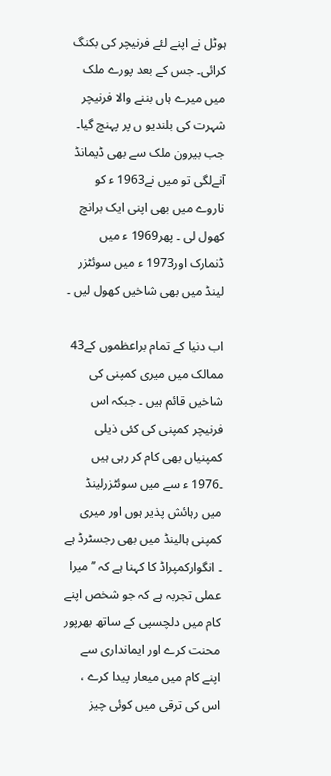ہوٹل نے اپنے لئے فرنیچر کی بکنگ کرائی۔ جس کے بعد پورے ملک میں میرے ہاں بننے والا فرنیچر شہرت کی بلندیو ں پر پہنچ گیا۔ جب بیرون ملک سے بھی ڈیمانڈ آنےلگی تو میں نے1963 ء کو ناروے میں بھی اپنی ایک برانچ کھول لی ۔ پھر1969 ء میں ڈنمارک اور1973 ء میں سوئٹزر لینڈ میں بھی شاخیں کھول لیں ۔

اب دنیا کے تمام براعظموں کے43 ممالک میں میری کمپنی کی شاخیں قائم ہیں ۔ جبکہ اس فرنیچر کمپنی کی کئی ذیلی کمپنیاں بھی کام کر رہی ہیں ۔1976 ء سے میں سوئٹزرلینڈ میں رہائش پذیر ہوں اور میری کمپنی ہالینڈ میں بھی رجسٹرڈ ہے ۔ انگوارکمپراڈ کا کہنا ہے کہ ’’میرا عملی تجربہ ہے کہ جو شخص اپنے کام میں دلچسپی کے ساتھ بھرپور محنت کرے اور ایمانداری سے اپنے کام میں میعار پیدا کرے ، اس کی ترقی میں کوئی چیز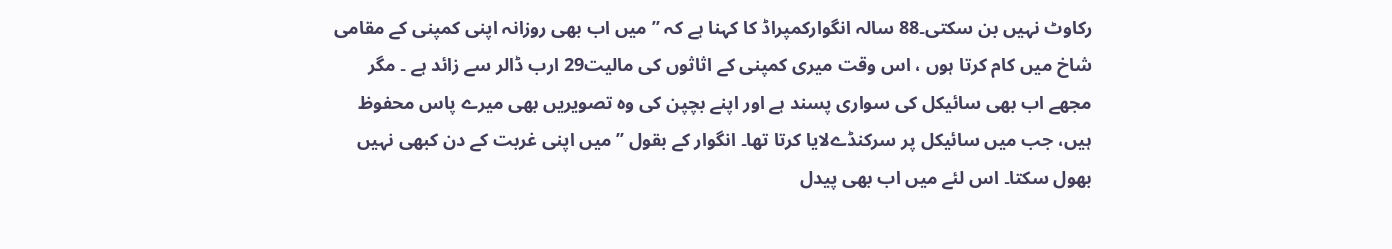رکاوٹ نہیں بن سکتی۔88 سالہ انگوارکمپراڈ کا کہنا ہے کہ ’’ میں اب بھی روزانہ اپنی کمپنی کے مقامی شاخ میں کام کرتا ہوں ، اس وقت میری کمپنی کے اثاثوں کی مالیت29 ارب ڈالر سے زائد ہے ۔ مگر مجھے اب بھی سائیکل کی سواری پسند ہے اور اپنے بچپن کی وہ تصویریں بھی میرے پاس محفوظ ہیں، جب میں سائیکل پر سرکنڈےلایا کرتا تھا۔ انگوار کے بقول ’’ میں اپنی غربت کے دن کبھی نہیں بھول سکتا۔ اس لئے میں اب بھی پیدل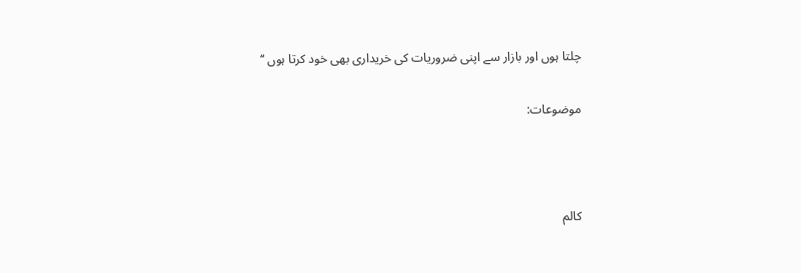چلتا ہوں اور بازار سے اپنی ضروریات کی خریداری بھی خود کرتا ہوں ‘‘

موضوعات:



کالم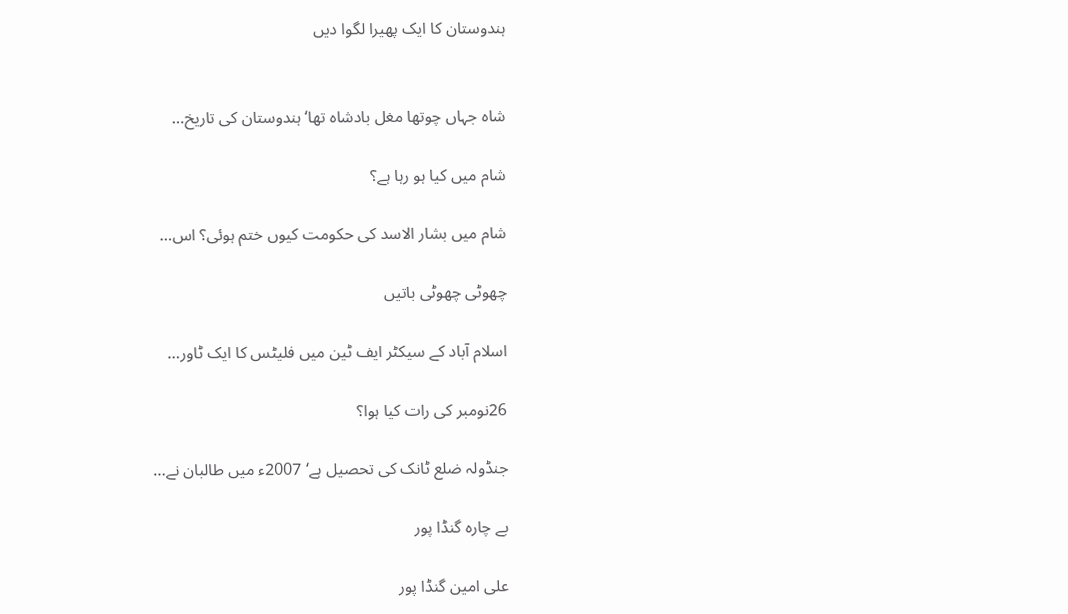ہندوستان کا ایک پھیرا لگوا دیں


شاہ جہاں چوتھا مغل بادشاہ تھا‘ ہندوستان کی تاریخ…

شام میں کیا ہو رہا ہے؟

شام میں بشار الاسد کی حکومت کیوں ختم ہوئی؟ اس…

چھوٹی چھوٹی باتیں

اسلام آباد کے سیکٹر ایف ٹین میں فلیٹس کا ایک ٹاور…

26نومبر کی رات کیا ہوا؟

جنڈولہ ضلع ٹانک کی تحصیل ہے‘ 2007ء میں طالبان نے…

بے چارہ گنڈا پور

علی امین گنڈا پور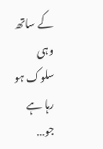کے ساتھ وہی سلوک ہو رہا ہے جو…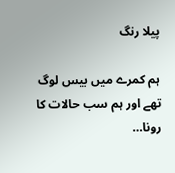پیلا رنگ

ہم کمرے میں بیس لوگ تھے اور ہم سب حالات کا رونا…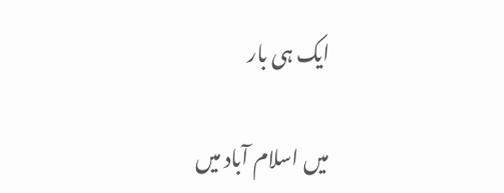ایک ہی بار

میں اسلام آباد میں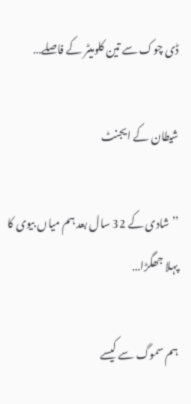ڈی چوک سے تین کلومیٹر کے فاصلے…

شیطان کے ایجنٹ

’’شادی کے 32 سال بعد ہم میاں بیوی کا پہلا جھگڑا…

ہم سموگ سے کیسے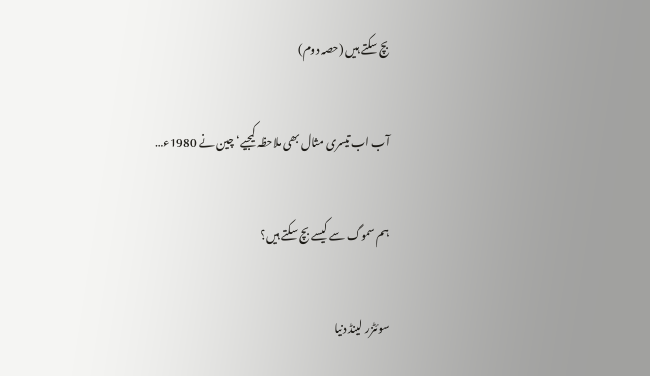بچ سکتے ہیں (حصہ دوم)

آب اب تیسری مثال بھی ملاحظہ کیجیے‘ چین نے 1980ء…

ہم سموگ سے کیسے بچ سکتے ہیں؟

سوئٹزر لینڈ دنیا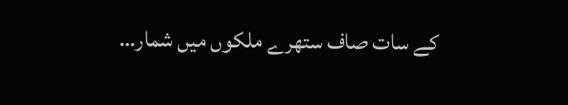کے سات صاف ستھرے ملکوں میں شمار…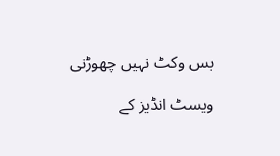بس وکٹ نہیں چھوڑنی

ویسٹ انڈیز کے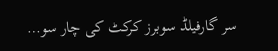سر گارفیلڈ سوبرز کرکٹ کی چار سو…